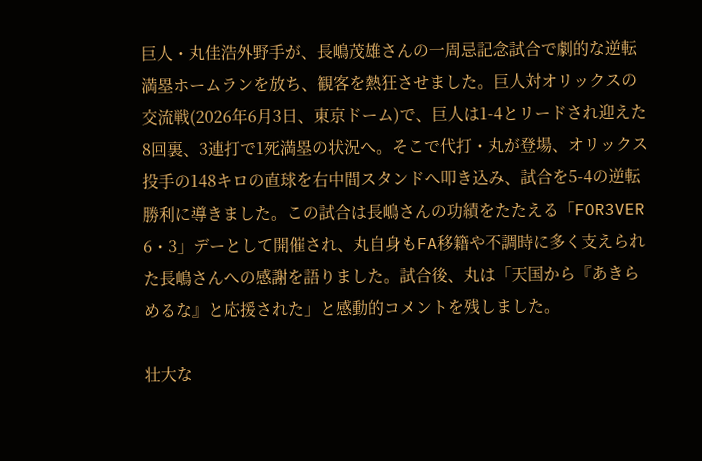巨人・丸佳浩外野手が、長嶋茂雄さんの一周忌記念試合で劇的な逆転満塁ホームランを放ち、観客を熱狂させました。巨人対オリックスの交流戦(2026年6月3日、東京ドーム)で、巨人は1-4とリードされ迎えた8回裏、3連打で1死満塁の状況へ。そこで代打・丸が登場、オリックス投手の148キロの直球を右中間スタンドへ叩き込み、試合を5-4の逆転勝利に導きました。この試合は長嶋さんの功績をたたえる「FOR3VER 6・3」デーとして開催され、丸自身もFA移籍や不調時に多く支えられた長嶋さんへの感謝を語りました。試合後、丸は「天国から『あきらめるな』と応援された」と感動的コメントを残しました。

壮大な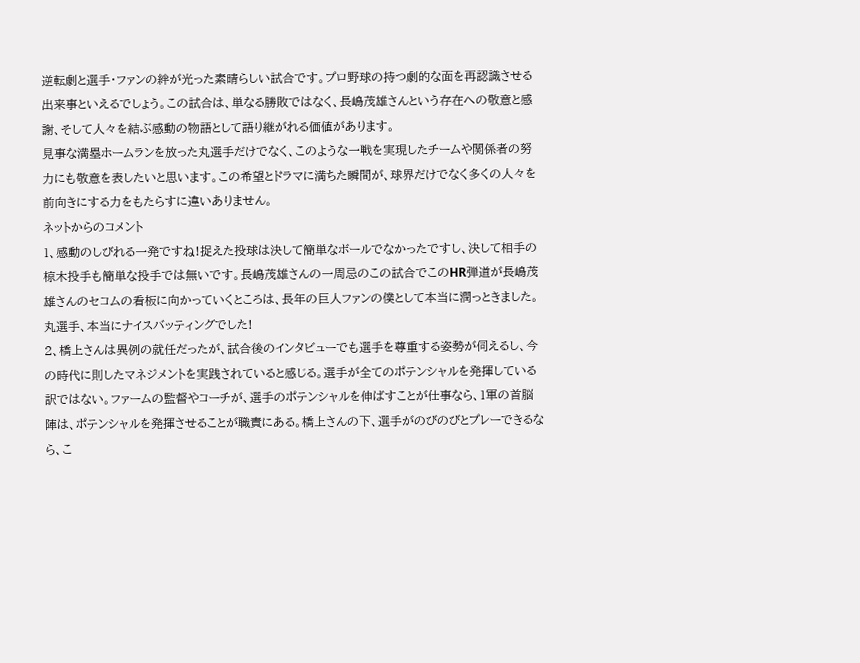逆転劇と選手・ファンの絆が光った素晴らしい試合です。プロ野球の持つ劇的な面を再認識させる出来事といえるでしょう。この試合は、単なる勝敗ではなく、長嶋茂雄さんという存在への敬意と感謝、そして人々を結ぶ感動の物語として語り継がれる価値があります。
見事な満塁ホームランを放った丸選手だけでなく、このような一戦を実現したチームや関係者の努力にも敬意を表したいと思います。この希望とドラマに満ちた瞬間が、球界だけでなく多くの人々を前向きにする力をもたらすに違いありません。
ネットからのコメント
1、感動のしびれる一発ですね!捉えた投球は決して簡単なボールでなかったですし、決して相手の椋木投手も簡単な投手では無いです。長嶋茂雄さんの一周忌のこの試合でこのHR弾道が長嶋茂雄さんのセコムの看板に向かっていくところは、長年の巨人ファンの僕として本当に潤っときました。丸選手、本当にナイスバッティングでした!
2、橋上さんは異例の就任だったが、試合後のインタビューでも選手を尊重する姿勢が伺えるし、今の時代に則したマネジメントを実践されていると感じる。選手が全てのポテンシャルを発揮している訳ではない。ファームの監督やコーチが、選手のポテンシャルを伸ばすことが仕事なら、1軍の首脳陣は、ポテンシャルを発揮させることが職責にある。橋上さんの下、選手がのびのびとプレーできるなら、こ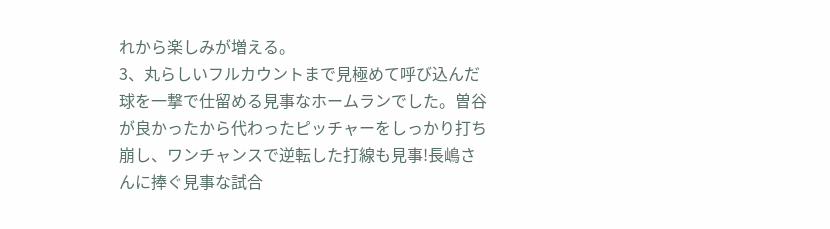れから楽しみが増える。
3、丸らしいフルカウントまで見極めて呼び込んだ球を一撃で仕留める見事なホームランでした。曽谷が良かったから代わったピッチャーをしっかり打ち崩し、ワンチャンスで逆転した打線も見事!長嶋さんに捧ぐ見事な試合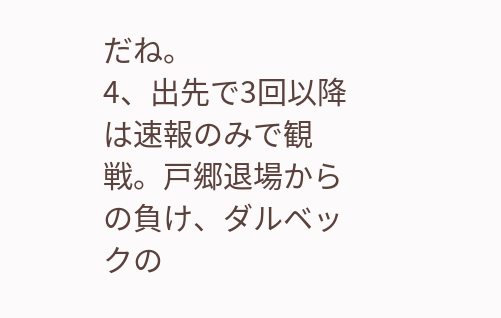だね。
4、出先で3回以降は速報のみで観戦。戸郷退場からの負け、ダルベックの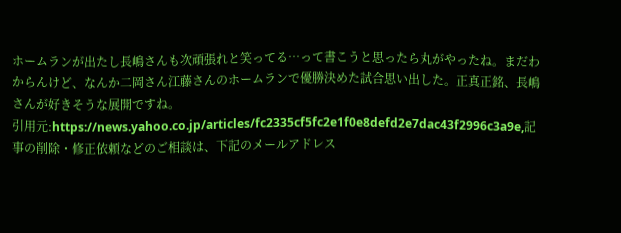ホームランが出たし長嶋さんも次頑張れと笑ってる…って書こうと思ったら丸がやったね。まだわからんけど、なんか二岡さん江藤さんのホームランで優勝決めた試合思い出した。正真正銘、長嶋さんが好きそうな展開ですね。
引用元:https://news.yahoo.co.jp/articles/fc2335cf5fc2e1f0e8defd2e7dac43f2996c3a9e,記事の削除・修正依頼などのご相談は、下記のメールアドレス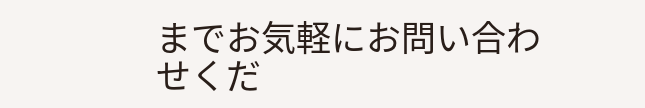までお気軽にお問い合わせくだ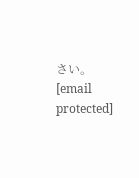さい。[email protected]